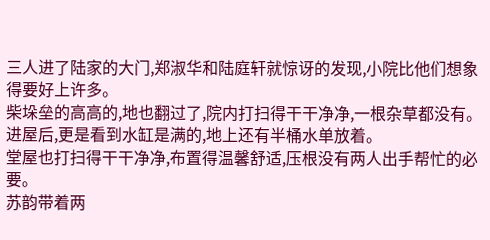三人进了陆家的大门,郑淑华和陆庭轩就惊讶的发现,小院比他们想象得要好上许多。
柴垛垒的高高的,地也翻过了,院内打扫得干干净净,一根杂草都没有。
进屋后,更是看到水缸是满的,地上还有半桶水单放着。
堂屋也打扫得干干净净,布置得温馨舒适,压根没有两人出手帮忙的必要。
苏韵带着两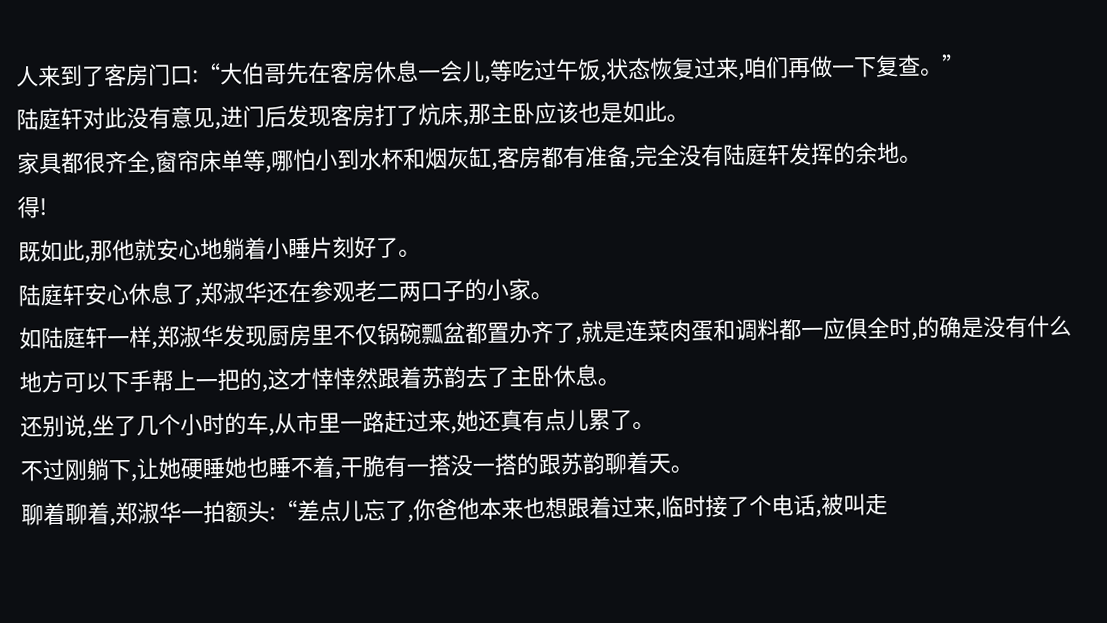人来到了客房门口:“大伯哥先在客房休息一会儿,等吃过午饭,状态恢复过来,咱们再做一下复查。”
陆庭轩对此没有意见,进门后发现客房打了炕床,那主卧应该也是如此。
家具都很齐全,窗帘床单等,哪怕小到水杯和烟灰缸,客房都有准备,完全没有陆庭轩发挥的余地。
得!
既如此,那他就安心地躺着小睡片刻好了。
陆庭轩安心休息了,郑淑华还在参观老二两口子的小家。
如陆庭轩一样,郑淑华发现厨房里不仅锅碗瓢盆都置办齐了,就是连菜肉蛋和调料都一应俱全时,的确是没有什么地方可以下手帮上一把的,这才悻悻然跟着苏韵去了主卧休息。
还别说,坐了几个小时的车,从市里一路赶过来,她还真有点儿累了。
不过刚躺下,让她硬睡她也睡不着,干脆有一搭没一搭的跟苏韵聊着天。
聊着聊着,郑淑华一拍额头:“差点儿忘了,你爸他本来也想跟着过来,临时接了个电话,被叫走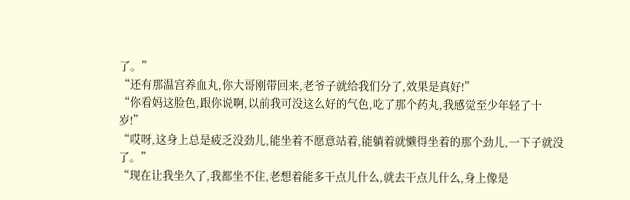了。”
“还有那温宫养血丸,你大哥刚带回来,老爷子就给我们分了,效果是真好!”
“你看妈这脸色,跟你说啊,以前我可没这么好的气色,吃了那个药丸,我感觉至少年轻了十岁!”
“哎呀,这身上总是疲乏没劲儿,能坐着不愿意站着,能躺着就懒得坐着的那个劲儿,一下子就没了。”
“现在让我坐久了,我都坐不住,老想着能多干点儿什么,就去干点儿什么,身上像是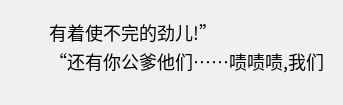有着使不完的劲儿!”
“还有你公爹他们……啧啧啧,我们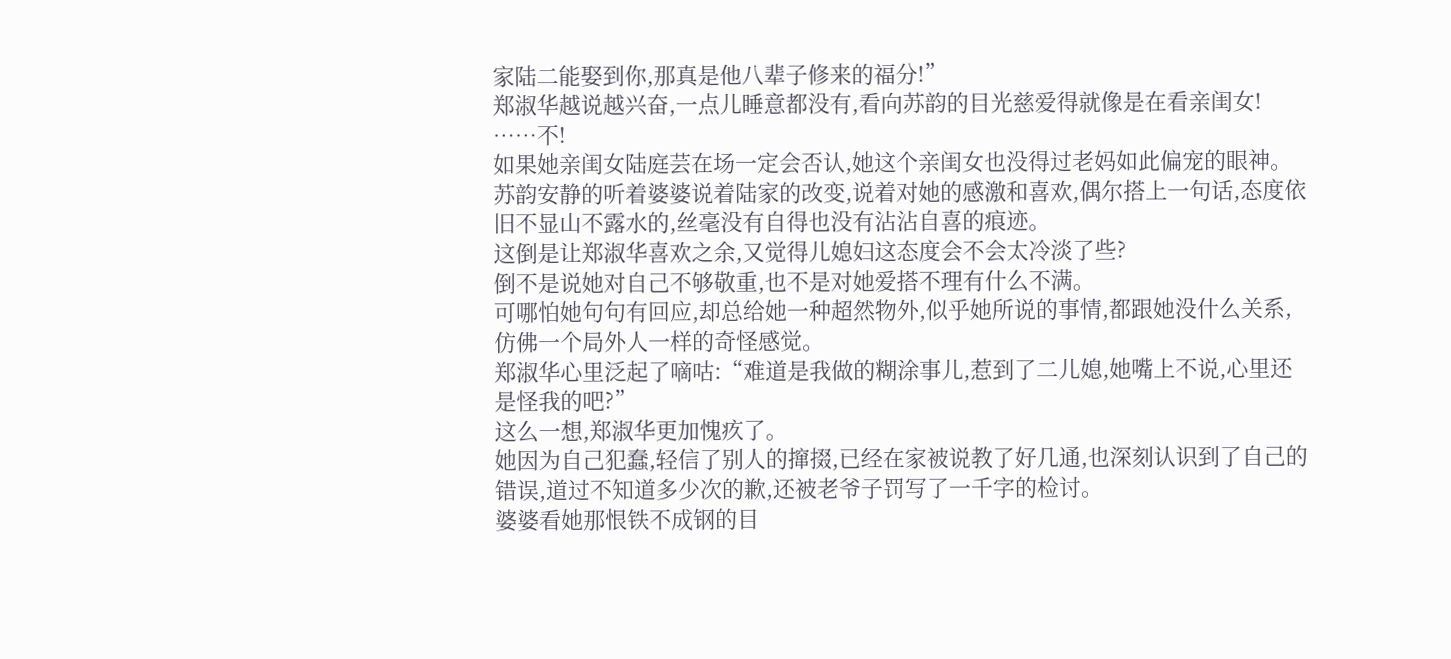家陆二能娶到你,那真是他八辈子修来的福分!”
郑淑华越说越兴奋,一点儿睡意都没有,看向苏韵的目光慈爱得就像是在看亲闺女!
……不!
如果她亲闺女陆庭芸在场一定会否认,她这个亲闺女也没得过老妈如此偏宠的眼神。
苏韵安静的听着婆婆说着陆家的改变,说着对她的感激和喜欢,偶尔搭上一句话,态度依旧不显山不露水的,丝毫没有自得也没有沾沾自喜的痕迹。
这倒是让郑淑华喜欢之余,又觉得儿媳妇这态度会不会太冷淡了些?
倒不是说她对自己不够敬重,也不是对她爱搭不理有什么不满。
可哪怕她句句有回应,却总给她一种超然物外,似乎她所说的事情,都跟她没什么关系,仿佛一个局外人一样的奇怪感觉。
郑淑华心里泛起了嘀咕:“难道是我做的糊涂事儿,惹到了二儿媳,她嘴上不说,心里还是怪我的吧?”
这么一想,郑淑华更加愧疚了。
她因为自己犯蠢,轻信了别人的撺掇,已经在家被说教了好几通,也深刻认识到了自己的错误,道过不知道多少次的歉,还被老爷子罚写了一千字的检讨。
婆婆看她那恨铁不成钢的目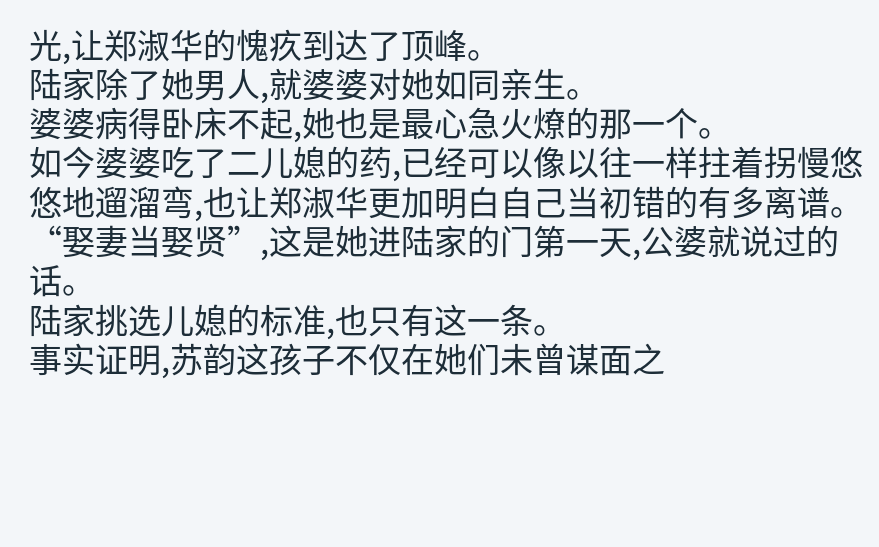光,让郑淑华的愧疚到达了顶峰。
陆家除了她男人,就婆婆对她如同亲生。
婆婆病得卧床不起,她也是最心急火燎的那一个。
如今婆婆吃了二儿媳的药,已经可以像以往一样拄着拐慢悠悠地遛溜弯,也让郑淑华更加明白自己当初错的有多离谱。
“娶妻当娶贤”,这是她进陆家的门第一天,公婆就说过的话。
陆家挑选儿媳的标准,也只有这一条。
事实证明,苏韵这孩子不仅在她们未曾谋面之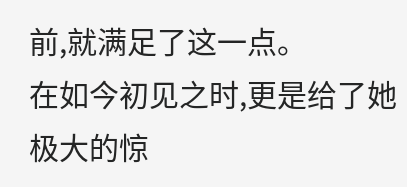前,就满足了这一点。
在如今初见之时,更是给了她极大的惊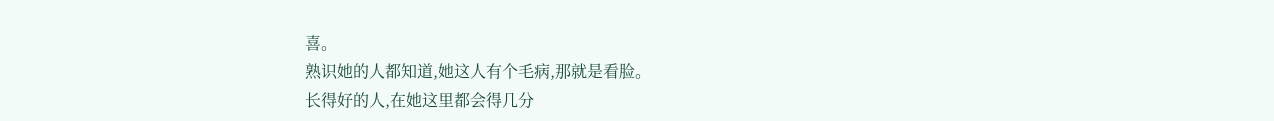喜。
熟识她的人都知道,她这人有个毛病,那就是看脸。
长得好的人,在她这里都会得几分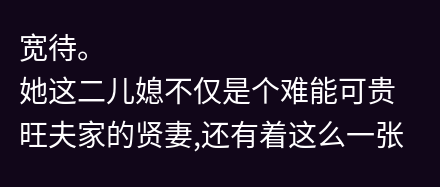宽待。
她这二儿媳不仅是个难能可贵旺夫家的贤妻,还有着这么一张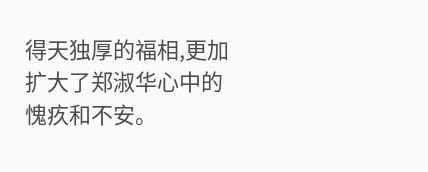得天独厚的福相,更加扩大了郑淑华心中的愧疚和不安。